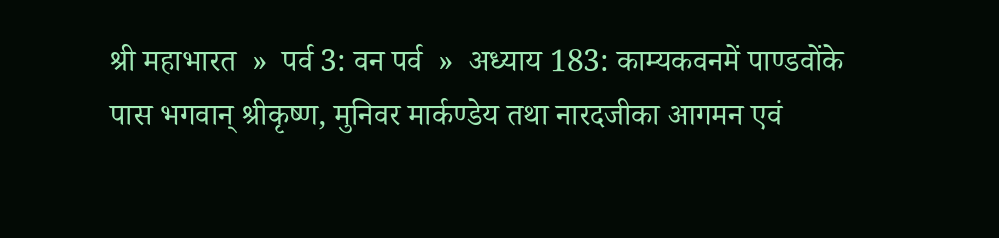श्री महाभारत  »  पर्व 3: वन पर्व  »  अध्याय 183: काम्यकवनमें पाण्डवोंके पास भगवान् श्रीकृष्ण, मुनिवर मार्कण्डेय तथा नारदजीका आगमन एवं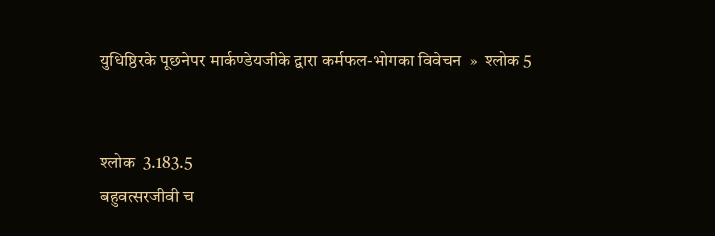युधिष्ठिरके पूछनेपर मार्कण्डेयजीके द्वारा कर्मफल-भोगका विवेचन  »  श्लोक 5


श्लोक  3.183.5
बहुवत्सरजीवी च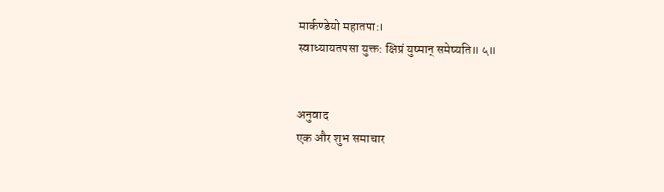मार्कण्डेयो महातपा:।
स्वाध्यायतपसा युक्त: क्षिप्रं युष्मान् समेष्यति॥ ५॥


अनुवाद
एक और शुभ समाचार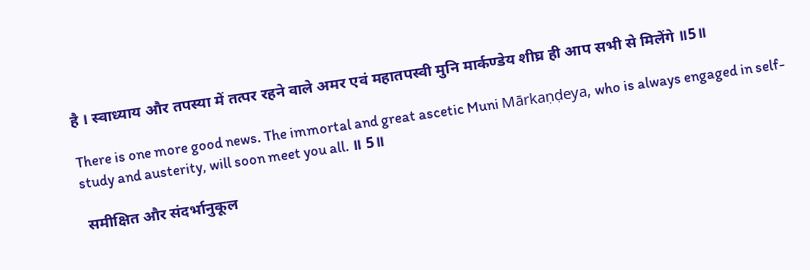है । स्वाध्याय और तपस्या में तत्पर रहने वाले अमर एवं महातपस्वी मुनि मार्कण्डेय शीघ्र ही आप सभी से मिलेंगे ॥5॥

There is one more good news. The immortal and great ascetic Muni Mārkaṇḍeya, who is always engaged in self-study and austerity, will soon meet you all. ॥ 5॥

 समीक्षित और संदर्भानुकूल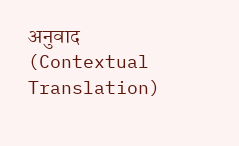अनुवाद (Contextual Translation)